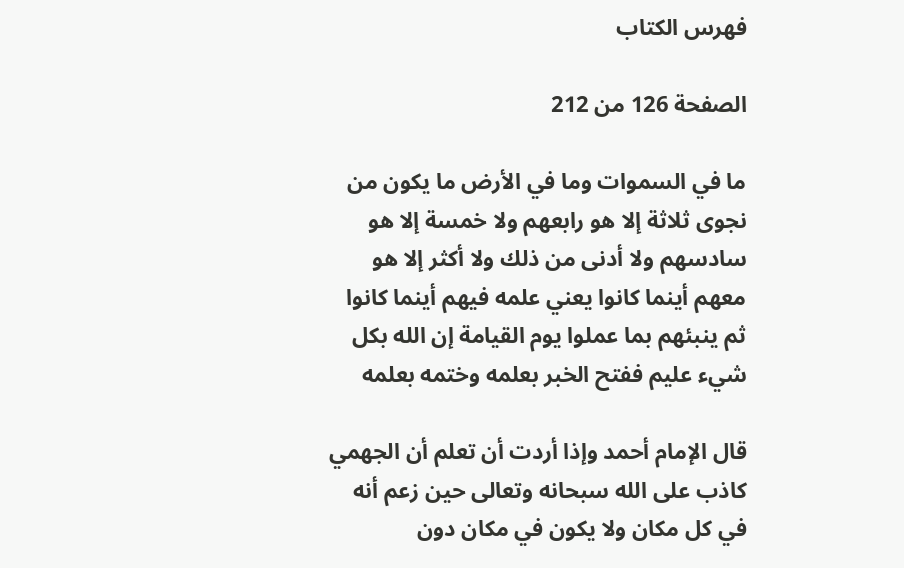فهرس الكتاب

الصفحة 126 من 212

ما في السموات وما في الأرض ما يكون من نجوى ثلاثة إلا هو رابعهم ولا خمسة إلا هو سادسهم ولا أدنى من ذلك ولا أكثر إلا هو معهم أينما كانوا يعني علمه فيهم أينما كانوا ثم ينبئهم بما عملوا يوم القيامة إن الله بكل شيء عليم ففتح الخبر بعلمه وختمه بعلمه

قال الإمام أحمد وإذا أردت أن تعلم أن الجهمي كاذب على الله سبحانه وتعالى حين زعم أنه في كل مكان ولا يكون في مكان دون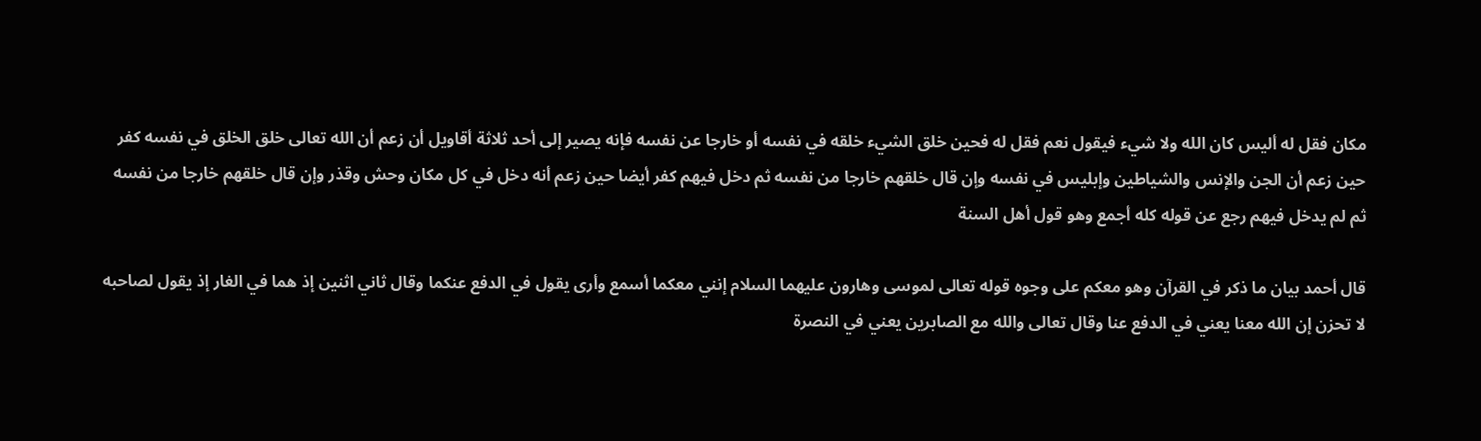مكان فقل له أليس كان الله ولا شيء فيقول نعم فقل له فحين خلق الشيء خلقه في نفسه أو خارجا عن نفسه فإنه يصير إلى أحد ثلاثة أقاويل أن زعم أن الله تعالى خلق الخلق في نفسه كفر حين زعم أن الجن والإنس والشياطين وإبليس في نفسه وإن قال خلقهم خارجا من نفسه ثم دخل فيهم كفر أيضا حين زعم أنه دخل في كل مكان وحش وقذر وإن قال خلقهم خارجا من نفسه ثم لم يدخل فيهم رجع عن قوله كله أجمع وهو قول أهل السنة

قال أحمد بيان ما ذكر في القرآن وهو معكم على وجوه قوله تعالى لموسى وهارون عليهما السلام إنني معكما أسمع وأرى يقول في الدفع عنكما وقال ثاني اثنين إذ هما في الغار إذ يقول لصاحبه لا تحزن إن الله معنا يعني في الدفع عنا وقال تعالى والله مع الصابرين يعني في النصرة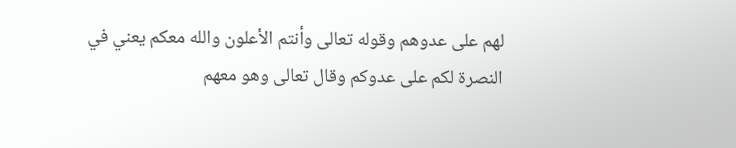لهم على عدوهم وقوله تعالى وأنتم الأعلون والله معكم يعني في النصرة لكم على عدوكم وقال تعالى وهو معهم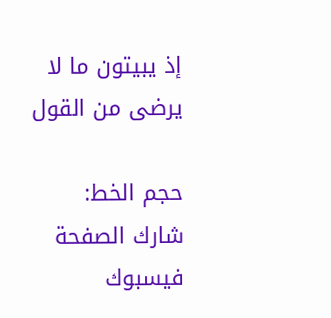إذ يبيتون ما لا يرضى من القول

حجم الخط:
شارك الصفحة
فيسبوك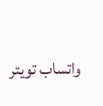واتساب تويتر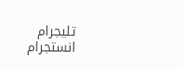تليجرام انستجرام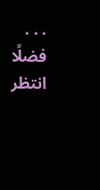. . .
فضلًا انتظر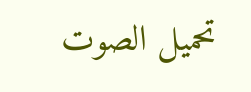تحميل الصوت